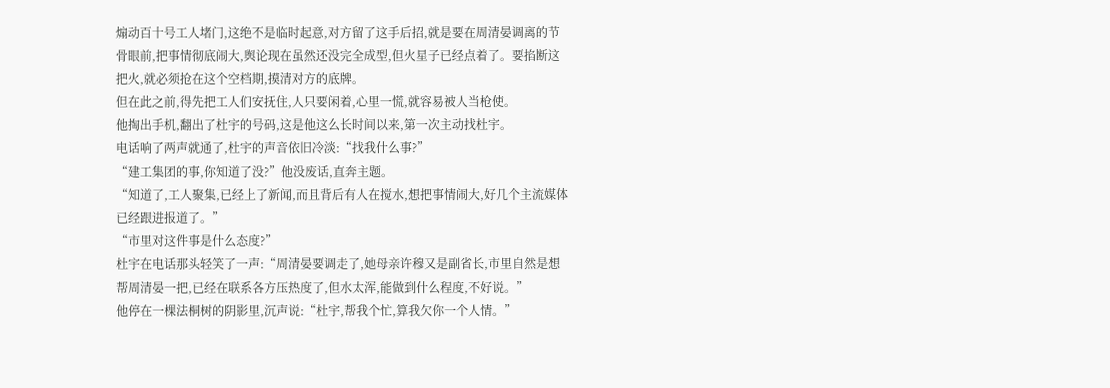煽动百十号工人堵门,这绝不是临时起意,对方留了这手后招,就是要在周清晏调离的节骨眼前,把事情彻底闹大,舆论现在虽然还没完全成型,但火星子已经点着了。要掐断这把火,就必须抢在这个空档期,摸清对方的底牌。
但在此之前,得先把工人们安抚住,人只要闲着,心里一慌,就容易被人当枪使。
他掏出手机,翻出了杜宇的号码,这是他这么长时间以来,第一次主动找杜宇。
电话响了两声就通了,杜宇的声音依旧冷淡:“找我什么事?”
“建工集团的事,你知道了没?”他没废话,直奔主题。
“知道了,工人聚集,已经上了新闻,而且背后有人在搅水,想把事情闹大,好几个主流媒体已经跟进报道了。”
“市里对这件事是什么态度?”
杜宇在电话那头轻笑了一声:“周清晏要调走了,她母亲许穆又是副省长,市里自然是想帮周清晏一把,已经在联系各方压热度了,但水太浑,能做到什么程度,不好说。”
他停在一棵法桐树的阴影里,沉声说:“杜宇,帮我个忙,算我欠你一个人情。”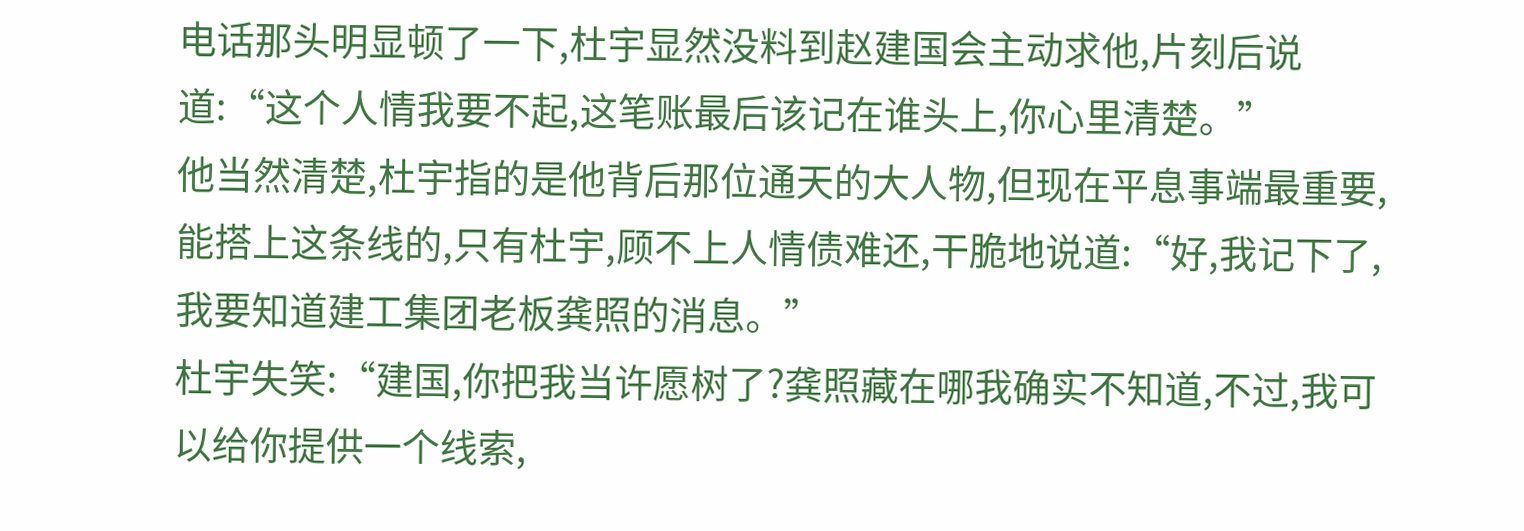电话那头明显顿了一下,杜宇显然没料到赵建国会主动求他,片刻后说道:“这个人情我要不起,这笔账最后该记在谁头上,你心里清楚。”
他当然清楚,杜宇指的是他背后那位通天的大人物,但现在平息事端最重要,能搭上这条线的,只有杜宇,顾不上人情债难还,干脆地说道:“好,我记下了,我要知道建工集团老板龚照的消息。”
杜宇失笑:“建国,你把我当许愿树了?龚照藏在哪我确实不知道,不过,我可以给你提供一个线索,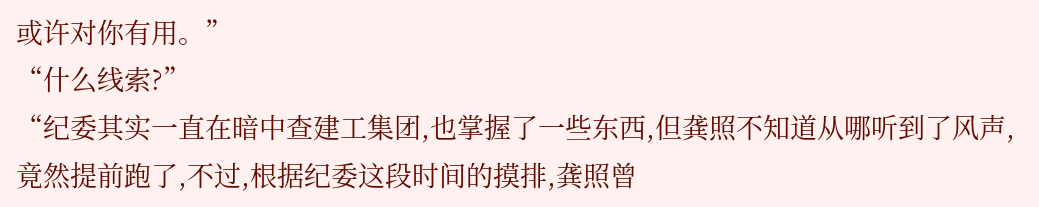或许对你有用。”
“什么线索?”
“纪委其实一直在暗中查建工集团,也掌握了一些东西,但龚照不知道从哪听到了风声,竟然提前跑了,不过,根据纪委这段时间的摸排,龚照曾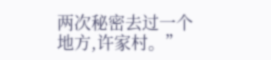两次秘密去过一个地方,许家村。”